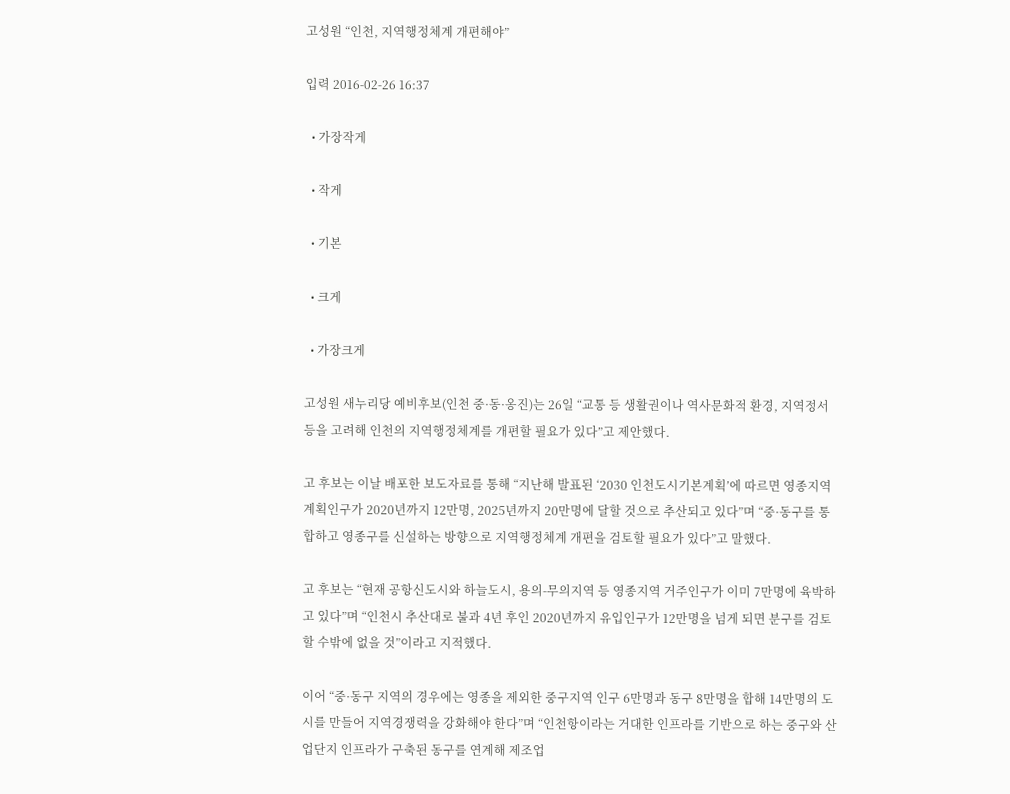고성원 “인천, 지역행정체계 개편해야”

입력 2016-02-26 16:37

  • 가장작게

  • 작게

  • 기본

  • 크게

  • 가장크게

고성원 새누리당 예비후보(인천 중·동·옹진)는 26일 “교통 등 생활권이나 역사문화적 환경, 지역정서 등을 고려해 인천의 지역행정체계를 개편할 필요가 있다”고 제안했다.

고 후보는 이날 배포한 보도자료를 통해 “지난해 발표된 ‘2030 인천도시기본계획’에 따르면 영종지역 계획인구가 2020년까지 12만명, 2025년까지 20만명에 달할 것으로 추산되고 있다”며 “중·동구를 통합하고 영종구를 신설하는 방향으로 지역행정체계 개편을 검토할 필요가 있다”고 말했다.

고 후보는 “현재 공항신도시와 하늘도시, 용의-무의지역 등 영종지역 거주인구가 이미 7만명에 육박하고 있다”며 “인천시 추산대로 불과 4년 후인 2020년까지 유입인구가 12만명을 넘게 되면 분구를 검토할 수밖에 없을 것”이라고 지적했다.

이어 “중·동구 지역의 경우에는 영종을 제외한 중구지역 인구 6만명과 동구 8만명을 합해 14만명의 도시를 만들어 지역경쟁력을 강화해야 한다”며 “인천항이라는 거대한 인프라를 기반으로 하는 중구와 산업단지 인프라가 구축된 동구를 연계해 제조업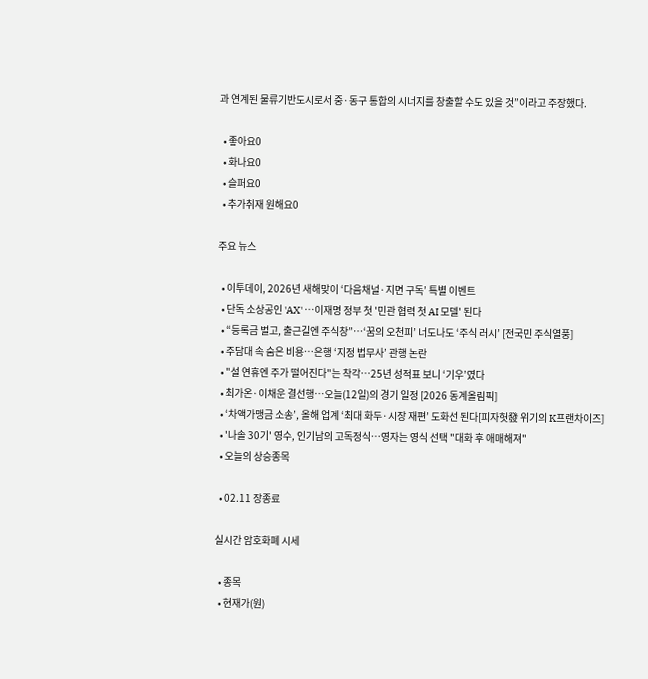과 연계된 물류기반도시로서 중·동구 통합의 시너지를 창출할 수도 있을 것”이라고 주장했다.

  • 좋아요0
  • 화나요0
  • 슬퍼요0
  • 추가취재 원해요0

주요 뉴스

  • 이투데이, 2026년 새해맞이 ‘다음채널·지면 구독’ 특별 이벤트
  • 단독 소상공인 'AX' ⋯이재명 정부 첫 '민관 협력 첫 AI 모델' 된다
  • “등록금 벌고, 출근길엔 주식창”…‘꿈의 오천피’ 너도나도 ‘주식 러시’ [전국민 주식열풍]
  • 주담대 속 숨은 비용…은행 ‘지정 법무사’ 관행 논란
  • "설 연휴엔 주가 떨어진다"는 착각⋯25년 성적표 보니 ‘기우’였다
  • 최가온·이채운 결선행…오늘(12일)의 경기 일정 [2026 동계올림픽]
  • ‘차액가맹금 소송’, 올해 업계 ‘최대 화두·시장 재편’ 도화선 된다[피자헛發 위기의 K프랜차이즈]
  • '나솔 30기' 영수, 인기남의 고독정식⋯영자는 영식 선택 "대화 후 애매해져"
  • 오늘의 상승종목

  • 02.11 장종료

실시간 암호화폐 시세

  • 종목
  • 현재가(원)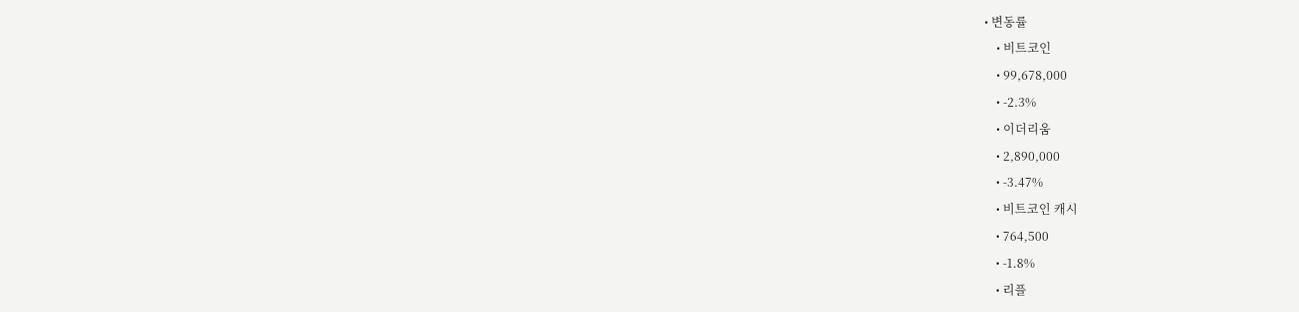• 변동률
    • 비트코인
    • 99,678,000
    • -2.3%
    • 이더리움
    • 2,890,000
    • -3.47%
    • 비트코인 캐시
    • 764,500
    • -1.8%
    • 리플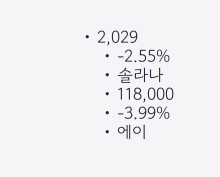• 2,029
    • -2.55%
    • 솔라나
    • 118,000
    • -3.99%
    • 에이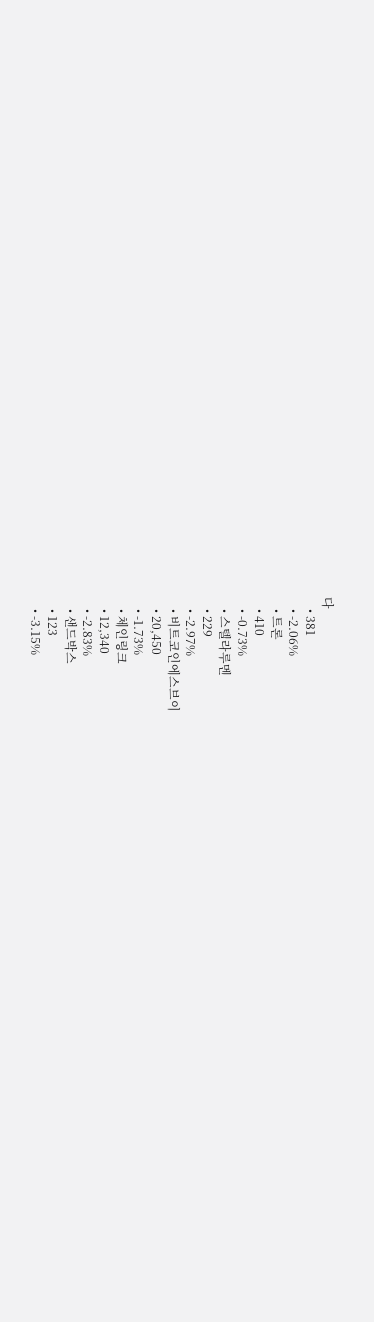다
    • 381
    • -2.06%
    • 트론
    • 410
    • -0.73%
    • 스텔라루멘
    • 229
    • -2.97%
    • 비트코인에스브이
    • 20,450
    • -1.73%
    • 체인링크
    • 12,340
    • -2.83%
    • 샌드박스
    • 123
    • -3.15%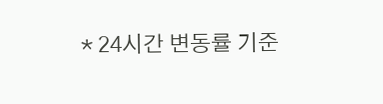* 24시간 변동률 기준